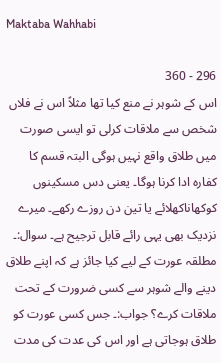Maktaba Wahhabi

296 - 360
اس کے شوہر نے منع کیا تھا مثلاً اس نے فلاں شخص سے ملاقات کرلی تو ایسی صورت میں طلاق واقع نہیں ہوگی البتہ قسم کا کفارہ ادا کرنا ہوگا۔ یعنی دس مسکینوں کوکھاناکھلائے یا تین دن روزے رکھے۔ میرے نزدیک بھی یہی رائے قابل ترجیح ہے۔ سوال:۔ مطلقہ عورت کے لیے کیا جائز ہے کہ اپنے طلاق دینے والے شوہر سے کسی ضرورت کے تحت ملاقات کرے؟ جواب:۔ جس کسی عورت کو طلاق ہوجاتی ہے اور اس کی عدت کی مدت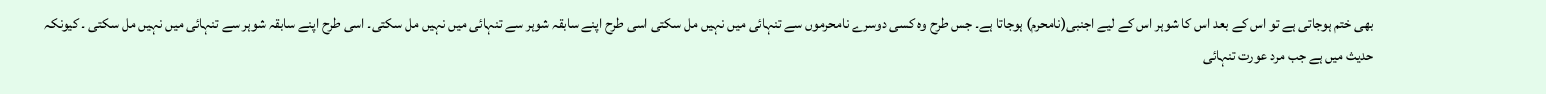بھی ختم ہوجاتی ہے تو اس کے بعد اس کا شوہر اس کے لیے اجنبی(نامحرم) ہوجاتا ہے۔ جس طرح وہ کسی دوسرے نامحرموں سے تنہائی میں نہیں مل سکتی اسی طرح اپنے سابقہ شوہر سے تنہائی میں نہیں مل سکتی۔ اسی طرح اپنے سابقہ شوہر سے تنہائی میں نہیں مل سکتی ۔ کیونکہ حدیث میں ہے جب مرد عورت تنہائی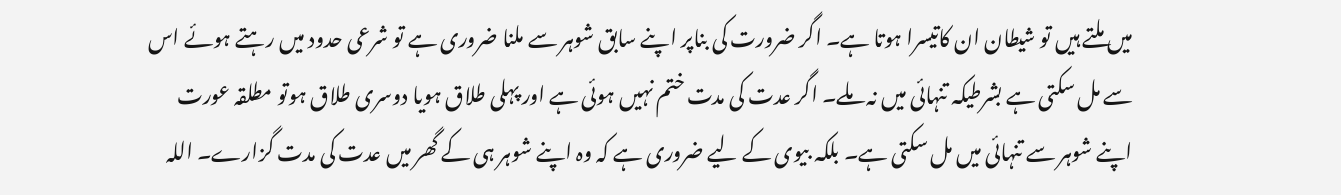میں ملتے ہیں تو شیطان ان کاتیسرا ہوتا ہے۔ اگر ضرورت کی بناپر اپنے سابق شوہر سے ملنا ضروری ہے تو شرعی حدود میں رہتے ہوئے اس سے مل سکتی ہے بشرطیکہ تنہائی میں نہ ملے۔ اگر عدت کی مدت ختم نہیں ہوئی ہے اور پہلی طلاق ہویا دوسری طلاق ہوتو مطلقہ عورت اپنے شوہر سے تنہائی میں مل سکتی ہے۔ بلکہ بیوی کے لیے ضروری ہے کہ وہ اپنے شوہر ہی کے گھر میں عدت کی مدت گزارے۔ اللہ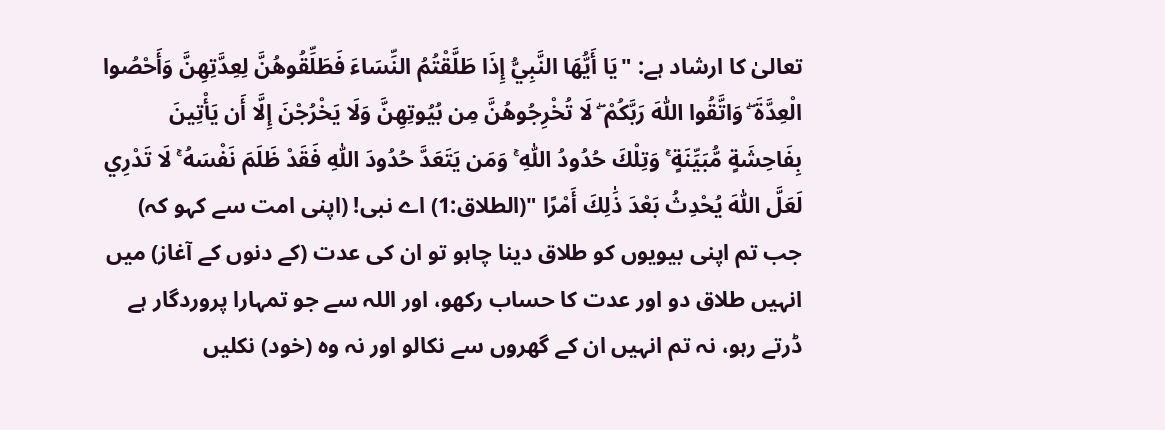تعالیٰ کا ارشاد ہے: "يَا أَيُّهَا النَّبِيُّ إِذَا طَلَّقْتُمُ النِّسَاءَ فَطَلِّقُوهُنَّ لِعِدَّتِهِنَّ وَأَحْصُوا الْعِدَّةَ ۖ وَاتَّقُوا اللّٰهَ رَبَّكُمْ ۖ لَا تُخْرِجُوهُنَّ مِن بُيُوتِهِنَّ وَلَا يَخْرُجْنَ إِلَّا أَن يَأْتِينَ بِفَاحِشَةٍ مُّبَيِّنَةٍ ۚ وَتِلْكَ حُدُودُ اللّٰهِ ۚ وَمَن يَتَعَدَّ حُدُودَ اللّٰهِ فَقَدْ ظَلَمَ نَفْسَهُ ۚ لَا تَدْرِي لَعَلَّ اللّٰهَ يُحْدِثُ بَعْدَ ذَٰلِكَ أَمْرًا "(الطلاق:1) اے نبی! (اپنی امت سے کہو کہ) جب تم اپنی بیویوں کو طلاق دینا چاہو تو ان کی عدت (کے دنوں کے آغاز) میں انہیں طلاق دو اور عدت کا حساب رکھو، اور اللہ سے جو تمہارا پروردگار ہے ڈرتے رہو، نہ تم انہیں ان کے گھروں سے نکالو اور نہ وه (خود) نکلیں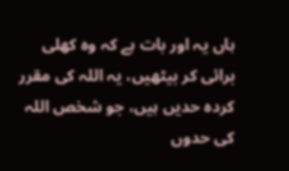ہاں یہ اور بات ہے کہ وه کھلی برائی کر بیٹھیں، یہ اللہ کی مقرر کرده حدیں ہیں، جو شخص اللہ کی حدوں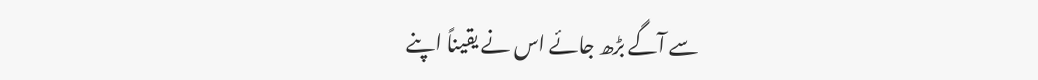سے آگے بڑھ جائے اس نے یقیناً اپنے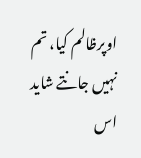اوپرظالم کیا، تم نہیں جانتے شاید اس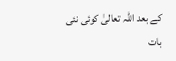کے بعد اللہ تعالیٰ کوئی نئی بات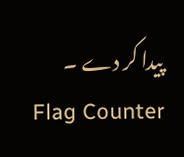پیدا کر دے ۔
Flag Counter